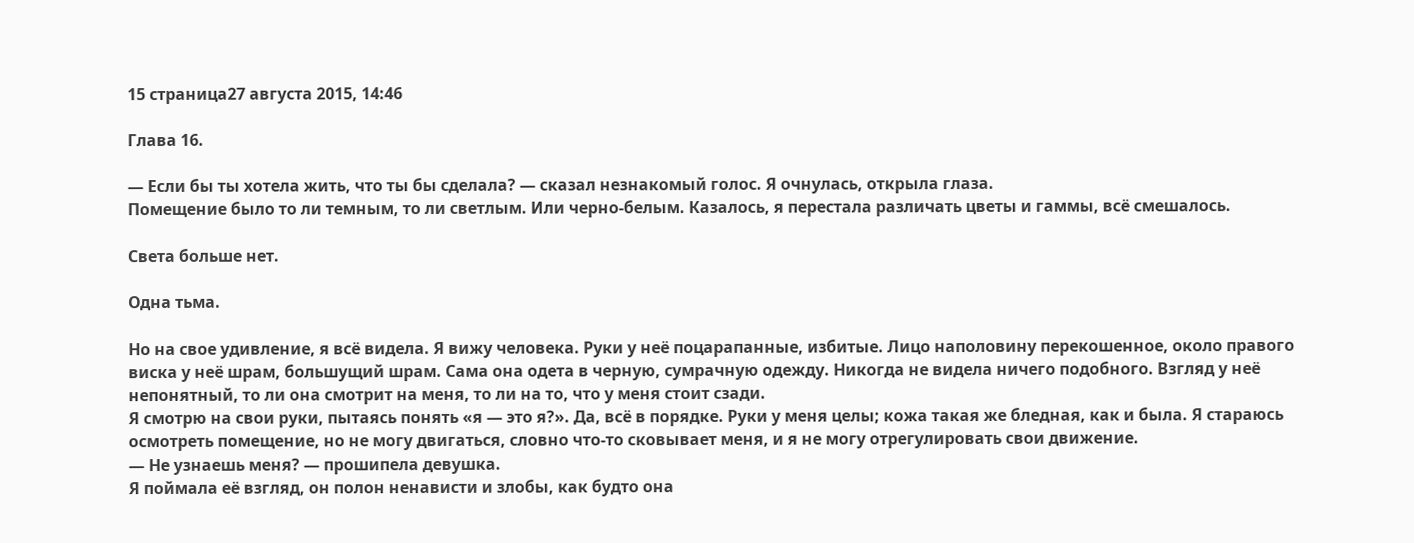15 страница27 августа 2015, 14:46

Глава 16.

— Если бы ты хотела жить, что ты бы сделала? — сказал незнакомый голос. Я очнулась, открыла глаза.
Помещение было то ли темным, то ли светлым. Или черно-белым. Казалось, я перестала различать цветы и гаммы, всё смешалось.

Света больше нет.

Одна тьма.

Но на свое удивление, я всё видела. Я вижу человека. Руки у неё поцарапанные, избитые. Лицо наполовину перекошенное, около правого виска у неё шрам, большущий шрам. Сама она одета в черную, сумрачную одежду. Никогда не видела ничего подобного. Взгляд у неё непонятный, то ли она смотрит на меня, то ли на то, что у меня стоит сзади.
Я смотрю на свои руки, пытаясь понять «я — это я?». Да, всё в порядке. Руки у меня целы; кожа такая же бледная, как и была. Я стараюсь осмотреть помещение, но не могу двигаться, словно что-то сковывает меня, и я не могу отрегулировать свои движение.
— Не узнаешь меня? — прошипела девушка.
Я поймала её взгляд, он полон ненависти и злобы, как будто она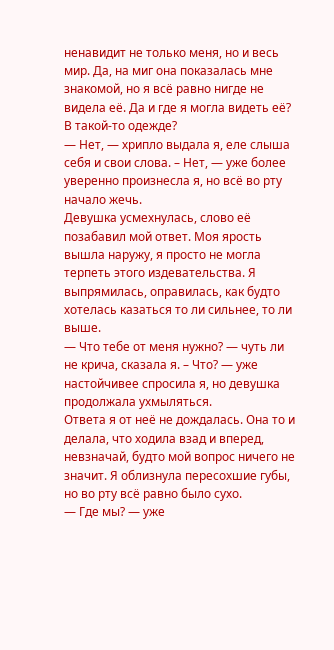ненавидит не только меня, но и весь мир. Да, на миг она показалась мне знакомой, но я всё равно нигде не видела её. Да и где я могла видеть её? В такой-то одежде?
— Нет, — хрипло выдала я, еле слыша себя и свои слова. – Нет, — уже более уверенно произнесла я, но всё во рту начало жечь.
Девушка усмехнулась, слово её позабавил мой ответ. Моя ярость вышла наружу, я просто не могла терпеть этого издевательства. Я выпрямилась, оправилась, как будто хотелась казаться то ли сильнее, то ли выше.
— Что тебе от меня нужно? — чуть ли не крича, сказала я. – Что? — уже настойчивее спросила я, но девушка продолжала ухмыляться.
Ответа я от неё не дождалась. Она то и делала, что ходила взад и вперед, невзначай, будто мой вопрос ничего не значит. Я облизнула пересохшие губы, но во рту всё равно было сухо.
— Где мы? — уже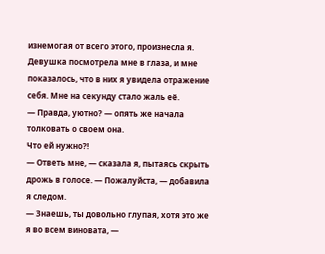изнемогая от всего этого, произнесла я.
Девушка посмотрела мне в глаза, и мне показалось, что в них я увидела отражение себя. Мне на секунду стало жаль её.
— Правда, уютно? — опять же начала толковать о своем она.
Что ей нужно?!
— Ответь мне, — сказала я, пытаясь скрыть дрожь в голосе. — Пожалуйста, — добавила я следом.
— Знаешь, ты довольно глупая, хотя это же я во всем виновата, —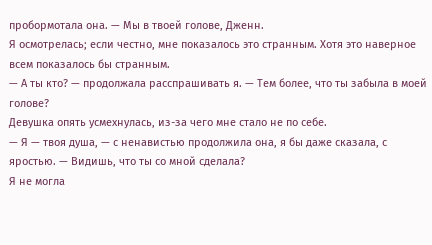пробормотала она. — Мы в твоей голове, Дженн.
Я осмотрелась; если честно, мне показалось это странным. Хотя это наверное всем показалось бы странным.
— А ты кто? — продолжала расспрашивать я. — Тем более, что ты забыла в моей голове?
Девушка опять усмехнулась, из-за чего мне стало не по себе.
— Я — твоя душа, — с ненавистью продолжила она, я бы даже сказала, с яростью. — Видишь, что ты со мной сделала?
Я не могла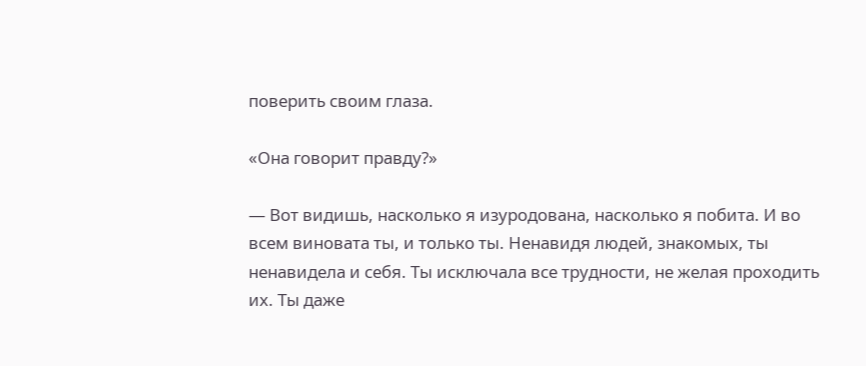поверить своим глаза.

«Она говорит правду?»

— Вот видишь, насколько я изуродована, насколько я побита. И во всем виновата ты, и только ты. Ненавидя людей, знакомых, ты ненавидела и себя. Ты исключала все трудности, не желая проходить их. Ты даже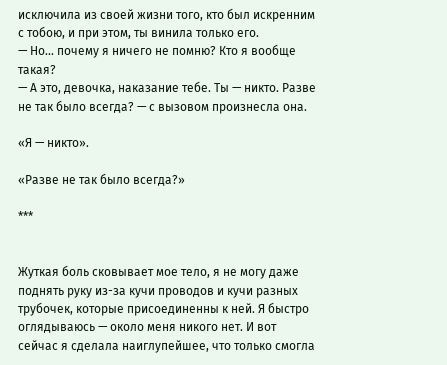исключила из своей жизни того, кто был искренним с тобою, и при этом, ты винила только его.
— Но... почему я ничего не помню? Кто я вообще такая?
— А это, девочка, наказание тебе. Ты — никто. Разве не так было всегда? — с вызовом произнесла она.

«Я — никто».

«Разве не так было всегда?»

***


Жуткая боль сковывает мое тело, я не могу даже поднять руку из-за кучи проводов и кучи разных трубочек, которые присоединенны к ней. Я быстро оглядываюсь — около меня никого нет. И вот сейчас я сделала наиглупейшее, что только смогла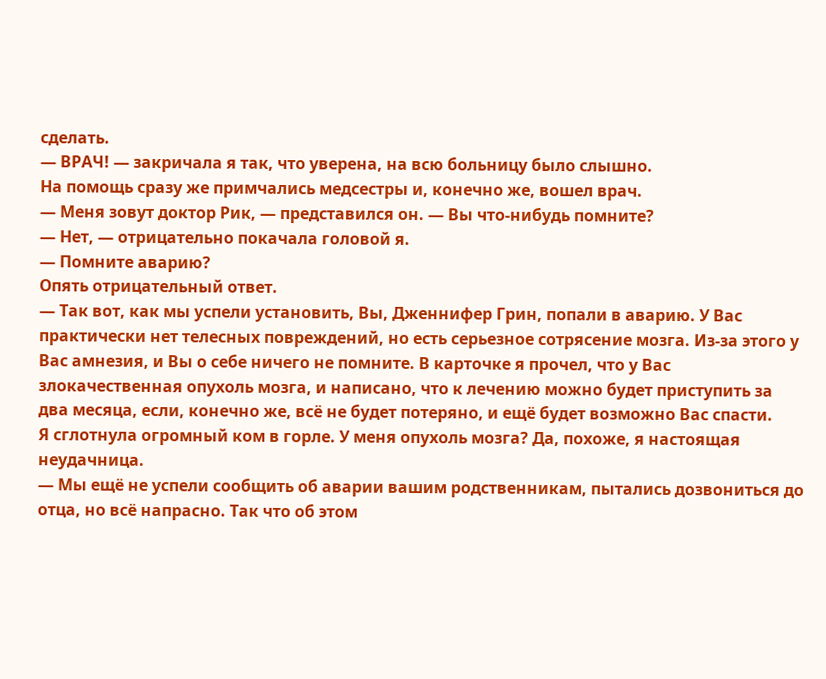сделать.
— ВРАЧ! — закричала я так, что уверена, на всю больницу было слышно.
На помощь сразу же примчались медсестры и, конечно же, вошел врач.
— Меня зовут доктор Рик, — представился он. — Вы что-нибудь помните?
— Нет, — отрицательно покачала головой я.
— Помните аварию?
Опять отрицательный ответ.
— Так вот, как мы успели установить, Вы, Дженнифер Грин, попали в аварию. У Вас практически нет телесных повреждений, но есть серьезное сотрясение мозга. Из-за этого у Вас амнезия, и Вы о себе ничего не помните. В карточке я прочел, что у Вас злокачественная опухоль мозга, и написано, что к лечению можно будет приступить за два месяца, если, конечно же, всё не будет потеряно, и ещё будет возможно Вас спасти.
Я сглотнула огромный ком в горле. У меня опухоль мозга? Да, похоже, я настоящая неудачница.
— Мы ещё не успели сообщить об аварии вашим родственникам, пытались дозвониться до отца, но всё напрасно. Так что об этом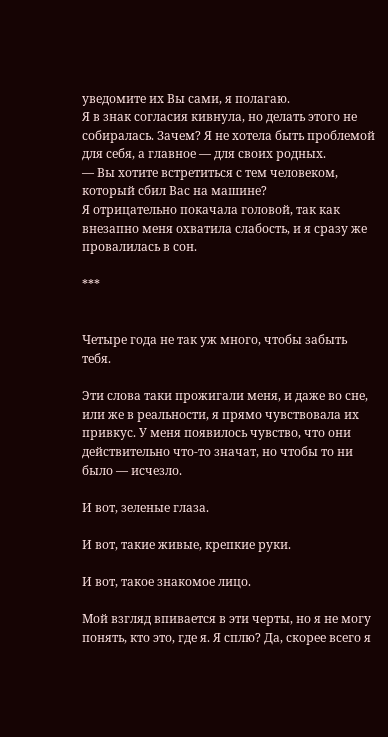уведомите их Вы сами, я полагаю.
Я в знак согласия кивнула, но делать этого не собиралась. Зачем? Я не хотела быть проблемой для себя, а главное — для своих родных.
— Вы хотите встретиться с тем человеком, который сбил Вас на машине?
Я отрицательно покачала головой, так как внезапно меня охватила слабость, и я сразу же провалилась в сон.

***


Четыре года не так уж много, чтобы забыть тебя.

Эти слова таки прожигали меня, и даже во сне, или же в реальности, я прямо чувствовала их привкус. У меня появилось чувство, что они действительно что-то значат, но чтобы то ни было — исчезло.

И вот, зеленые глаза.

И вот, такие живые, крепкие руки.

И вот, такое знакомое лицо.

Мой взгляд впивается в эти черты, но я не могу понять, кто это, где я. Я сплю? Да, скорее всего я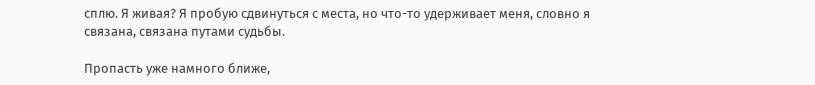сплю. Я живая? Я пробую сдвинуться с места, но что-то удерживает меня, словно я связана, связана путами судьбы.

Пропасть уже намного ближе,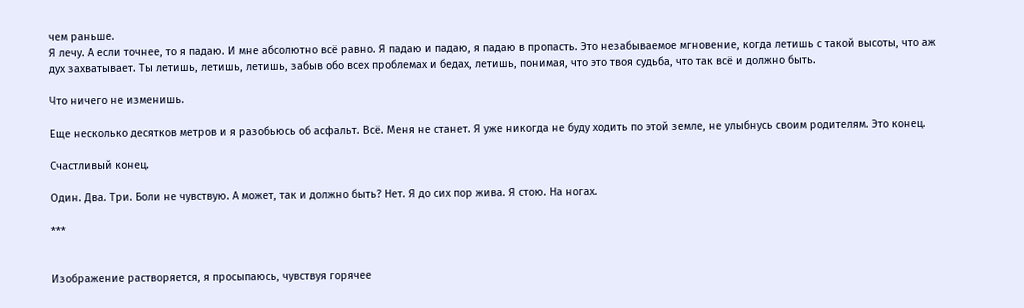чем раньше.
Я лечу. А если точнее, то я падаю. И мне абсолютно всё равно. Я падаю и падаю, я падаю в пропасть. Это незабываемое мгновение, когда летишь с такой высоты, что аж дух захватывает. Ты летишь, летишь, летишь, забыв обо всех проблемах и бедах, летишь, понимая, что это твоя судьба, что так всё и должно быть.

Что ничего не изменишь.

Еще несколько десятков метров и я разобьюсь об асфальт. Всё. Меня не станет. Я уже никогда не буду ходить по этой земле, не улыбнусь своим родителям. Это конец.

Счастливый конец.

Один. Два. Три. Боли не чувствую. А может, так и должно быть? Нет. Я до сих пор жива. Я стою. На ногах.

***


Изображение растворяется, я просыпаюсь, чувствуя горячее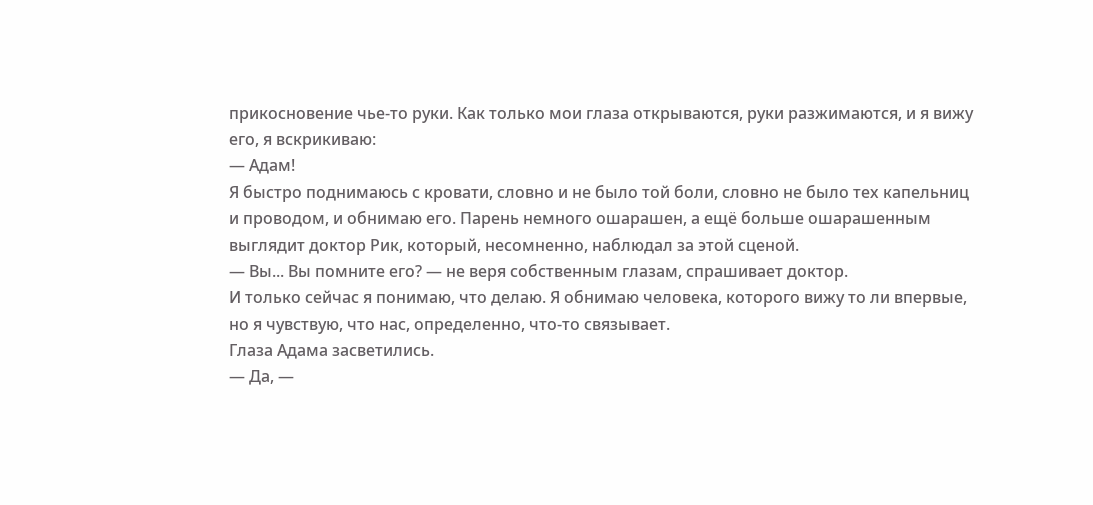прикосновение чье-то руки. Как только мои глаза открываются, руки разжимаются, и я вижу его, я вскрикиваю:
— Адам!
Я быстро поднимаюсь с кровати, словно и не было той боли, словно не было тех капельниц и проводом, и обнимаю его. Парень немного ошарашен, а ещё больше ошарашенным выглядит доктор Рик, который, несомненно, наблюдал за этой сценой.
— Вы... Вы помните его? — не веря собственным глазам, спрашивает доктор.
И только сейчас я понимаю, что делаю. Я обнимаю человека, которого вижу то ли впервые, но я чувствую, что нас, определенно, что-то связывает.
Глаза Адама засветились.
— Да, —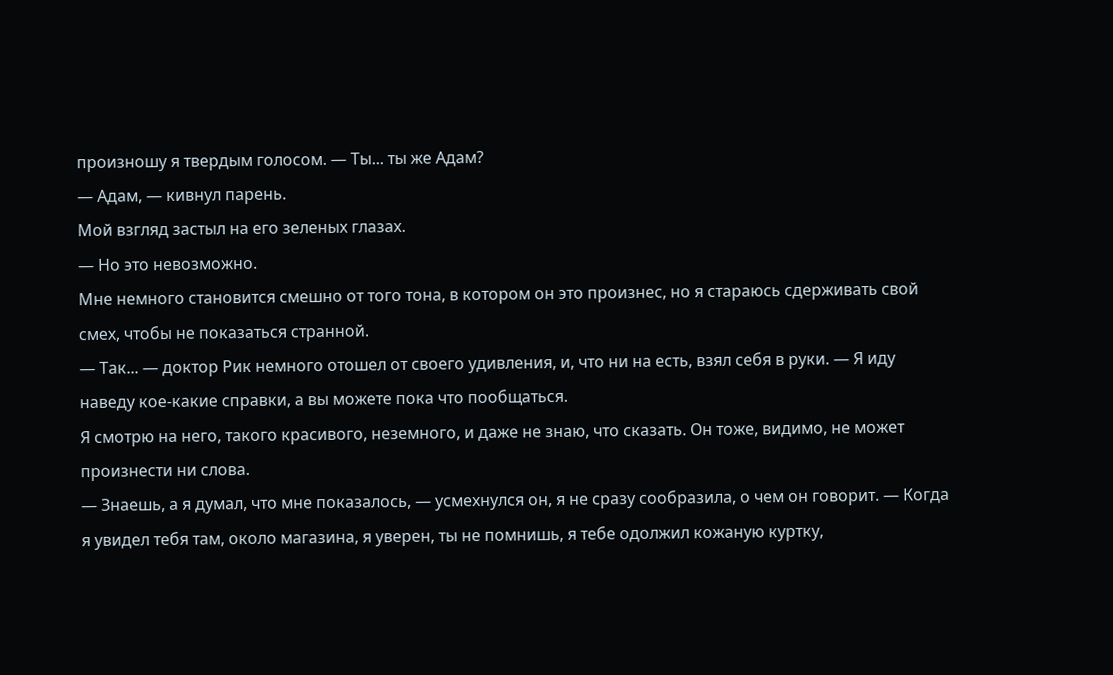произношу я твердым голосом. — Ты... ты же Адам?
— Адам, — кивнул парень.
Мой взгляд застыл на его зеленых глазах.
— Но это невозможно.
Мне немного становится смешно от того тона, в котором он это произнес, но я стараюсь сдерживать свой смех, чтобы не показаться странной.
— Так... — доктор Рик немного отошел от своего удивления, и, что ни на есть, взял себя в руки. — Я иду наведу кое-какие справки, а вы можете пока что пообщаться.
Я смотрю на него, такого красивого, неземного, и даже не знаю, что сказать. Он тоже, видимо, не может произнести ни слова.
— Знаешь, а я думал, что мне показалось, — усмехнулся он, я не сразу сообразила, о чем он говорит. — Когда я увидел тебя там, около магазина, я уверен, ты не помнишь, я тебе одолжил кожаную куртку,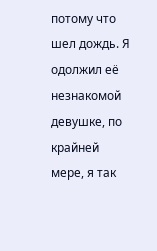потому что шел дождь. Я одолжил её незнакомой девушке, по крайней мере, я так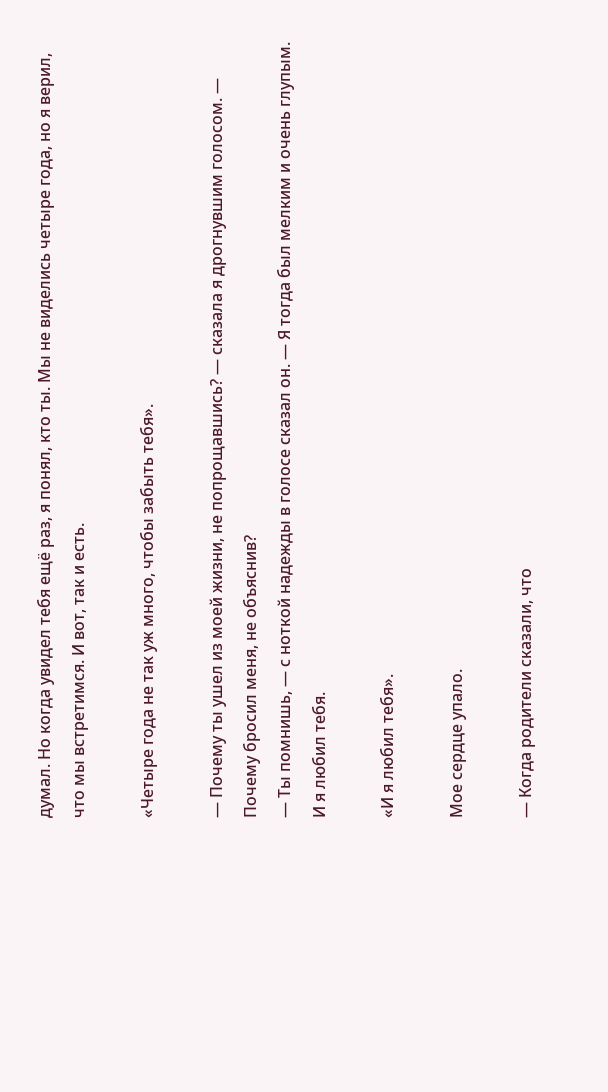думал. Но когда увидел тебя ещё раз, я понял, кто ты. Мы не виделись четыре года, но я верил, что мы встретимся. И вот, так и есть.

«Четыре года не так уж много, чтобы забыть тебя».

— Почему ты ушел из моей жизни, не попрощавшись? — сказала я дрогнувшим голосом. — Почему бросил меня, не объяснив?
— Ты помнишь, — с ноткой надежды в голосе сказал он. — Я тогда был мелким и очень глупым. И я любил тебя.

«И я любил тебя».

Мое сердце упало.

— Когда родители сказали, что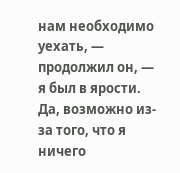нам необходимо уехать, — продолжил он, — я был в ярости. Да, возможно из-за того, что я ничего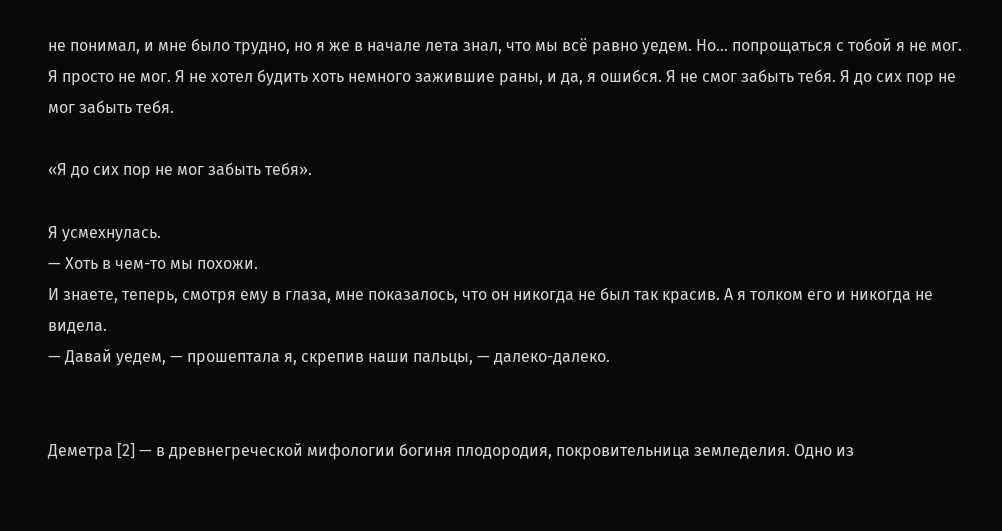не понимал, и мне было трудно, но я же в начале лета знал, что мы всё равно уедем. Но... попрощаться с тобой я не мог. Я просто не мог. Я не хотел будить хоть немного зажившие раны, и да, я ошибся. Я не смог забыть тебя. Я до сих пор не мог забыть тебя.

«Я до сих пор не мог забыть тебя».

Я усмехнулась.
— Хоть в чем-то мы похожи.
И знаете, теперь, смотря ему в глаза, мне показалось, что он никогда не был так красив. А я толком его и никогда не видела.
— Давай уедем, — прошептала я, скрепив наши пальцы, — далеко-далеко.


Деметра [2] — в древнегреческой мифологии богиня плодородия, покровительница земледелия. Одно из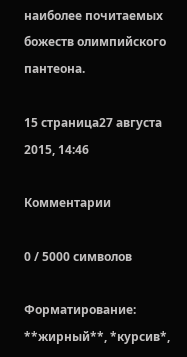наиболее почитаемых божеств олимпийского пантеона.

15 страница27 августа 2015, 14:46

Комментарии

0 / 5000 символов

Форматирование: **жирный**, *курсив*,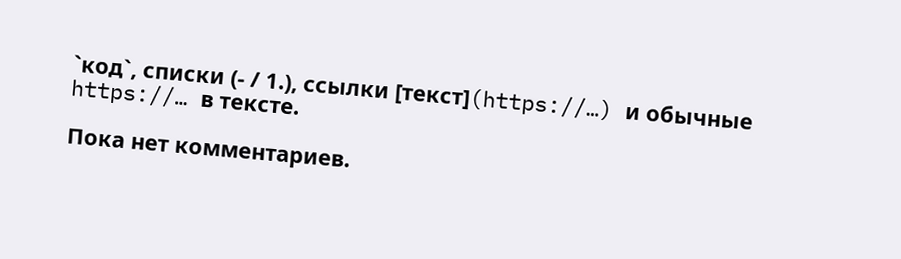`код`, списки (- / 1.), ссылки [текст](https://…) и обычные https://… в тексте.

Пока нет комментариев.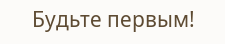Будьте первым!